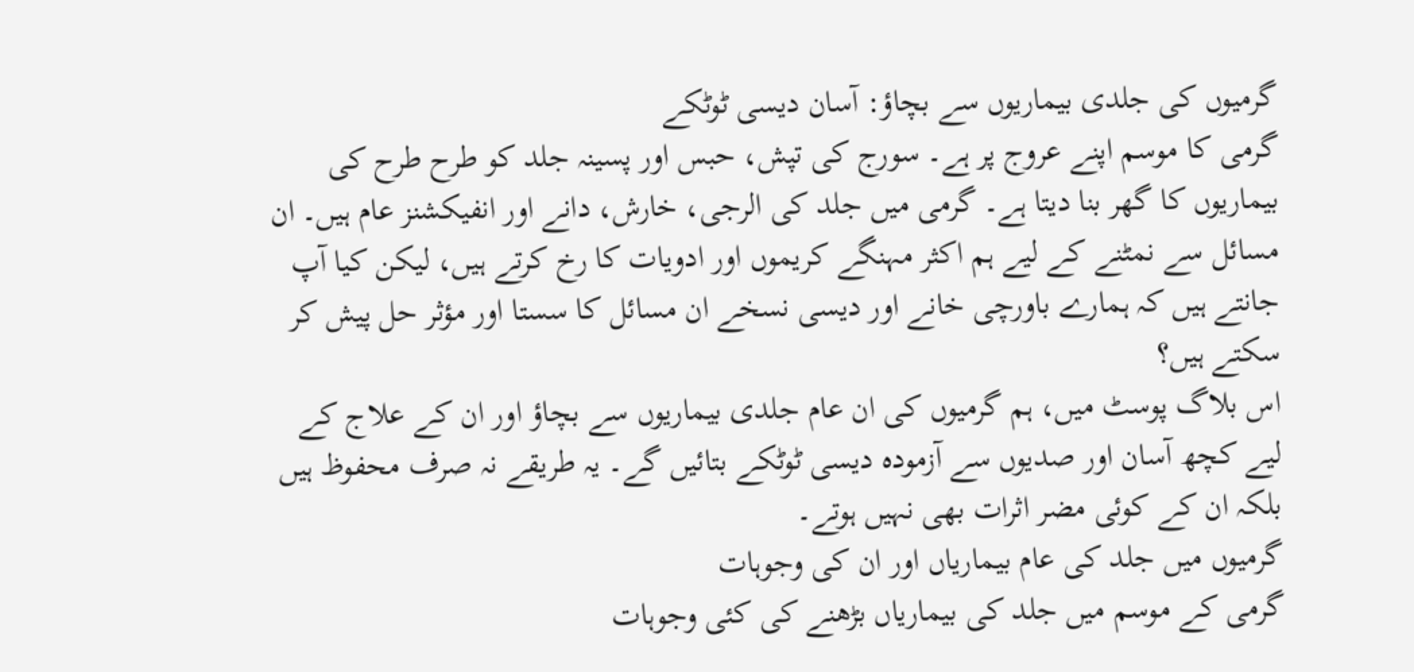گرمیوں کی جلدی بیماریوں سے بچاؤ: آسان دیسی ٹوٹکے
گرمی کا موسم اپنے عروج پر ہے۔ سورج کی تپش، حبس اور پسینہ جلد کو طرح طرح کی بیماریوں کا گھر بنا دیتا ہے۔ گرمی میں جلد کی الرجی، خارش، دانے اور انفیکشنز عام ہیں۔ ان مسائل سے نمٹنے کے لیے ہم اکثر مہنگے کریموں اور ادویات کا رخ کرتے ہیں، لیکن کیا آپ جانتے ہیں کہ ہمارے باورچی خانے اور دیسی نسخے ان مسائل کا سستا اور مؤثر حل پیش کر سکتے ہیں؟
اس بلاگ پوسٹ میں، ہم گرمیوں کی ان عام جلدی بیماریوں سے بچاؤ اور ان کے علاج کے لیے کچھ آسان اور صدیوں سے آزمودہ دیسی ٹوٹکے بتائیں گے۔ یہ طریقے نہ صرف محفوظ ہیں بلکہ ان کے کوئی مضر اثرات بھی نہیں ہوتے۔
گرمیوں میں جلد کی عام بیماریاں اور ان کی وجوہات
گرمی کے موسم میں جلد کی بیماریاں بڑھنے کی کئی وجوہات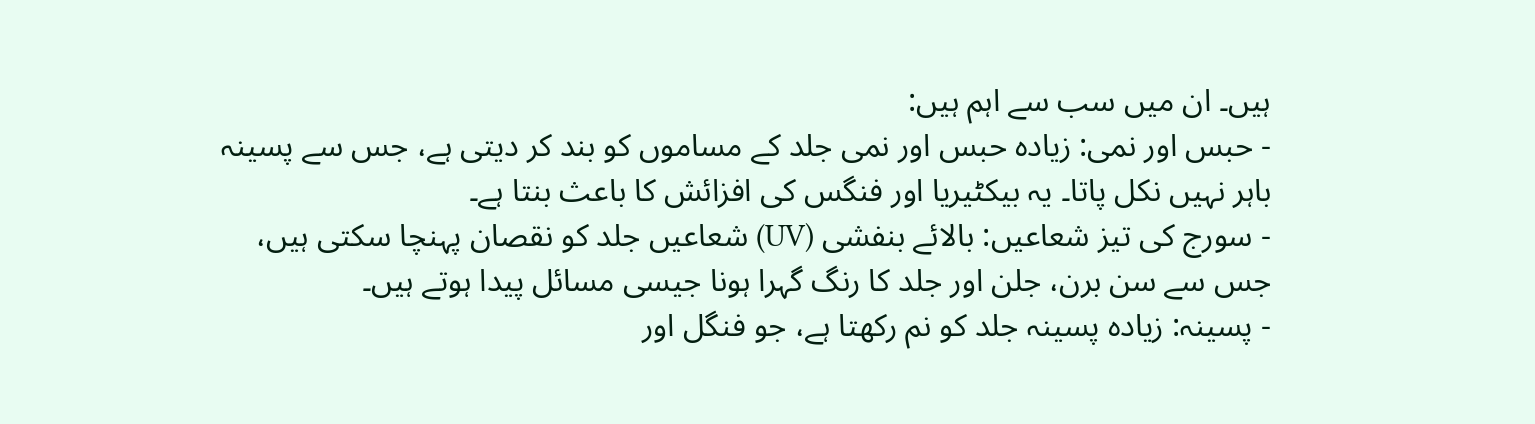ہیں۔ ان میں سب سے اہم ہیں:
- حبس اور نمی: زیادہ حبس اور نمی جلد کے مساموں کو بند کر دیتی ہے، جس سے پسینہ باہر نہیں نکل پاتا۔ یہ بیکٹیریا اور فنگس کی افزائش کا باعث بنتا ہے۔
- سورج کی تیز شعاعیں: بالائے بنفشی (UV) شعاعیں جلد کو نقصان پہنچا سکتی ہیں، جس سے سن برن، جلن اور جلد کا رنگ گہرا ہونا جیسی مسائل پیدا ہوتے ہیں۔
- پسینہ: زیادہ پسینہ جلد کو نم رکھتا ہے، جو فنگل اور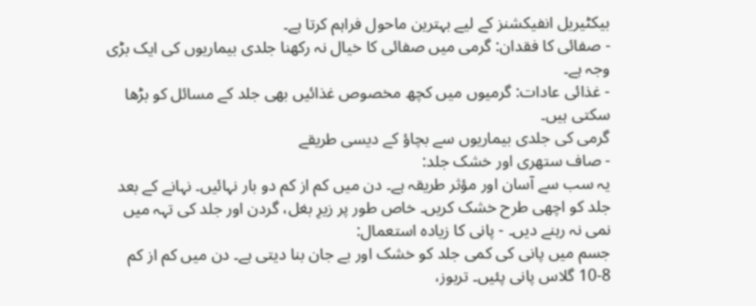بیکٹیریل انفیکشنز کے لیے بہترین ماحول فراہم کرتا ہے۔
- صفائی کا فقدان: گرمی میں صفائی کا خیال نہ رکھنا جلدی بیماریوں کی ایک بڑی وجہ ہے۔
- غذائی عادات: گرمیوں میں کچھ مخصوص غذائیں بھی جلد کے مسائل کو بڑھا سکتی ہیں۔
گرمی کی جلدی بیماریوں سے بچاؤ کے دیسی طریقے
- صاف ستھری اور خشک جلد:
یہ سب سے آسان اور مؤثر طریقہ ہے۔ دن میں کم از کم دو بار نہائیں۔ نہانے کے بعد جلد کو اچھی طرح خشک کریں۔ خاص طور پر زیرِ بغل، گردن اور جلد کی تہہ میں نمی نہ رہنے دیں۔ - پانی کا زیادہ استعمال:
جسم میں پانی کی کمی جلد کو خشک اور بے جان بنا دیتی ہے۔ دن میں کم از کم 8-10 گلاس پانی پئیں۔ تربوز،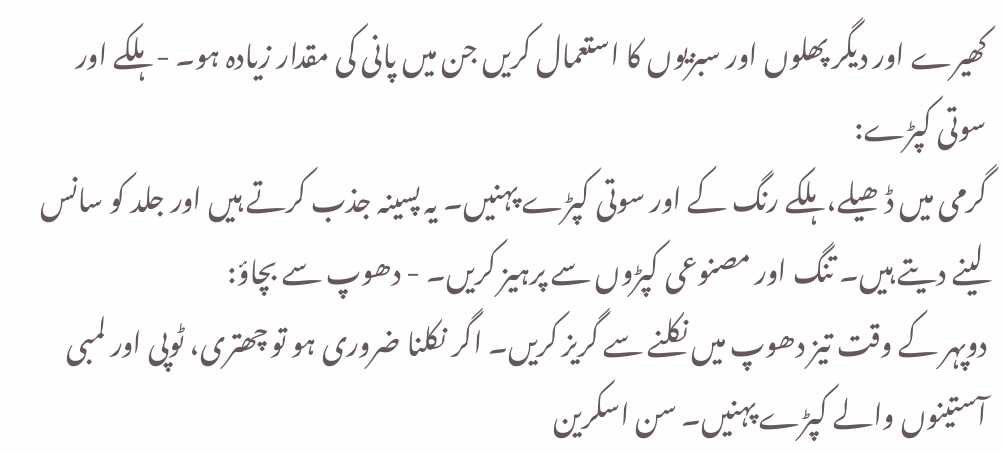کھیرے اور دیگر پھلوں اور سبزیوں کا استعمال کریں جن میں پانی کی مقدار زیادہ ہو۔ - ہلکے اور سوتی کپڑے:
گرمی میں ڈھیلے، ہلکے رنگ کے اور سوتی کپڑے پہنیں۔ یہ پسینہ جذب کرتے ہیں اور جلد کو سانس لینے دیتے ہیں۔ تنگ اور مصنوعی کپڑوں سے پرہیز کریں۔ - دھوپ سے بچاؤ:
دوپہر کے وقت تیز دھوپ میں نکلنے سے گریز کریں۔ اگر نکلنا ضروری ہو تو چھتری، ٹوپی اور لمبی آستینوں والے کپڑے پہنیں۔ سن اسکرین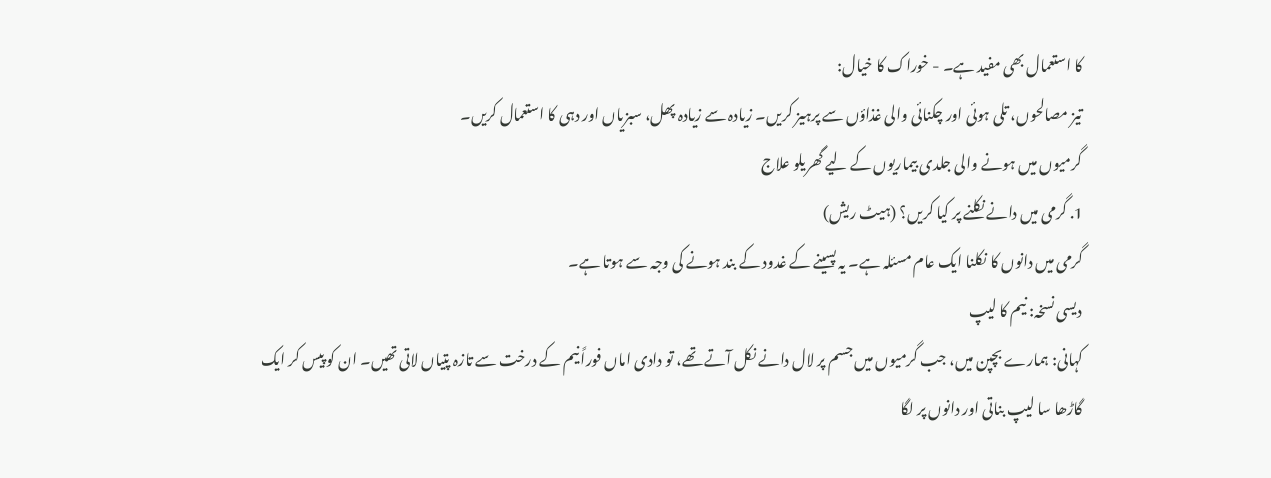کا استعمال بھی مفید ہے۔ - خوراک کا خیال:
تیز مصالحوں، تلی ہوئی اور چکنائی والی غذاؤں سے پرہیز کریں۔ زیادہ سے زیادہ پھل، سبزیاں اور دہی کا استعمال کریں۔
گرمیوں میں ہونے والی جلدی بیماریوں کے لیے گھریلو علاج
1. گرمی میں دانے نکلنے پر کیا کریں؟ (ہیٹ ریش)
گرمی میں دانوں کا نکلنا ایک عام مسئلہ ہے۔ یہ پسینے کے غدود کے بند ہونے کی وجہ سے ہوتا ہے۔
دیسی نسخہ: نیم کا لیپ
کہانی: ہمارے بچپن میں، جب گرمیوں میں جسم پر لال دانے نکل آتے تھے، تو دادی اماں فوراً نیم کے درخت سے تازہ پتیاں لاتی تھیں۔ ان کو پیس کر ایک گاڑھا سا لیپ بناتی اور دانوں پر لگا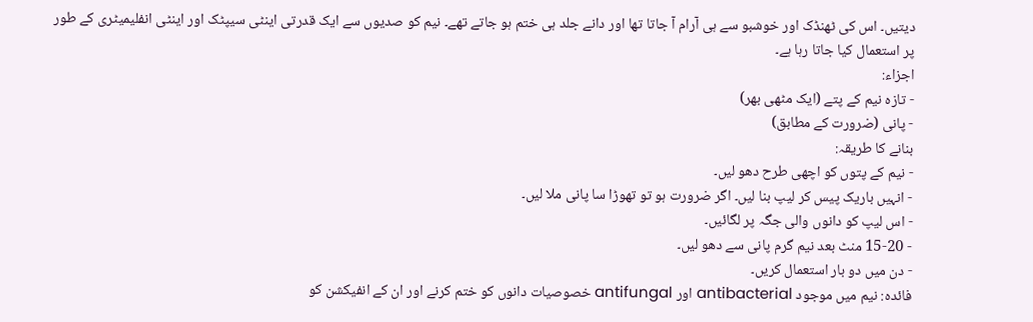دیتیں۔ اس کی ٹھنڈک اور خوشبو سے ہی آرام آ جاتا تھا اور دانے جلد ہی ختم ہو جاتے تھے۔ نیم کو صدیوں سے ایک قدرتی اینٹی سیپٹک اور اینٹی انفلیمیٹری کے طور پر استعمال کیا جاتا رہا ہے۔
اجزاء:
- تازہ نیم کے پتے (ایک مٹھی بھر)
- پانی (ضرورت کے مطابق)
بنانے کا طریقہ:
- نیم کے پتوں کو اچھی طرح دھو لیں۔
- انہیں باریک پیس کر لیپ بنا لیں۔ اگر ضرورت ہو تو تھوڑا سا پانی ملا لیں۔
- اس لیپ کو دانوں والی جگہ پر لگائیں۔
- 15-20 منٹ بعد نیم گرم پانی سے دھو لیں۔
- دن میں دو بار استعمال کریں۔
فائدہ: نیم میں موجود antibacterial اور antifungal خصوصیات دانوں کو ختم کرنے اور ان کے انفیکشن کو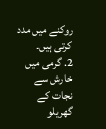روکنے میں مدد کرتی ہیں۔
2. گرمی میں خارش سے نجات کے گھریلو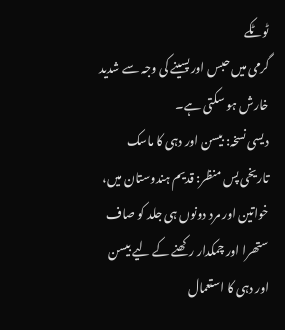ٹوٹکے
گرمی میں حبس اور پسینے کی وجہ سے شدید خارش ہو سکتی ہے۔
دیسی نسخہ: بیسن اور دہی کا ماسک
تاریخی پس منظر: قدیم ہندوستان میں، خواتین اور مرد دونوں ہی جلد کو صاف ستھرا اور چمکدار رکھنے کے لیے بیسن اور دہی کا استعمال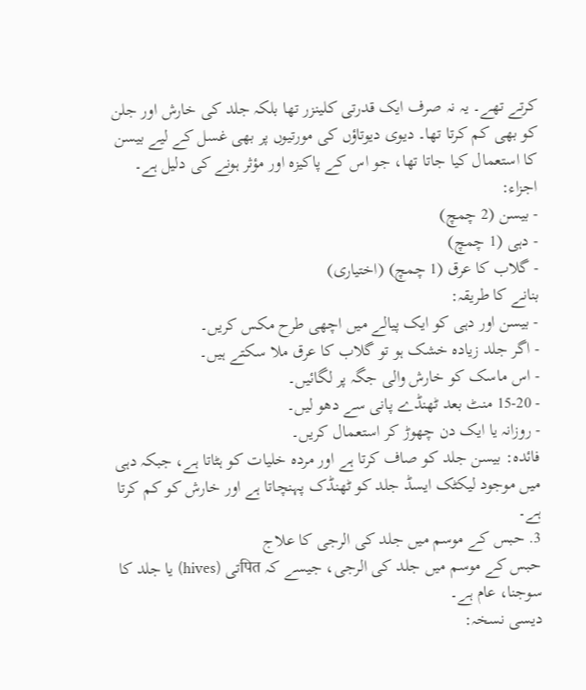کرتے تھے۔ یہ نہ صرف ایک قدرتی کلینزر تھا بلکہ جلد کی خارش اور جلن کو بھی کم کرتا تھا۔ دیوی دیوتاؤں کی مورتیوں پر بھی غسل کے لیے بیسن کا استعمال کیا جاتا تھا، جو اس کے پاکیزہ اور مؤثر ہونے کی دلیل ہے۔
اجزاء:
- بیسن (2 چمچ)
- دہی (1 چمچ)
- گلاب کا عرق (1 چمچ) (اختیاری)
بنانے کا طریقہ:
- بیسن اور دہی کو ایک پیالے میں اچھی طرح مکس کریں۔
- اگر جلد زیادہ خشک ہو تو گلاب کا عرق ملا سکتے ہیں۔
- اس ماسک کو خارش والی جگہ پر لگائیں۔
- 15-20 منٹ بعد ٹھنڈے پانی سے دھو لیں۔
- روزانہ یا ایک دن چھوڑ کر استعمال کریں۔
فائدہ: بیسن جلد کو صاف کرتا ہے اور مردہ خلیات کو ہٹاتا ہے، جبکہ دہی میں موجود لیکٹک ایسڈ جلد کو ٹھنڈک پہنچاتا ہے اور خارش کو کم کرتا ہے۔
3. حبس کے موسم میں جلد کی الرجی کا علاج
حبس کے موسم میں جلد کی الرجی، جیسے کہ पितتی (hives) یا جلد کا سوجنا، عام ہے۔
دیسی نسخہ: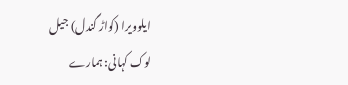ایلوویرا (کواڑ گندل) جیل
لوک کہانی: ہمارے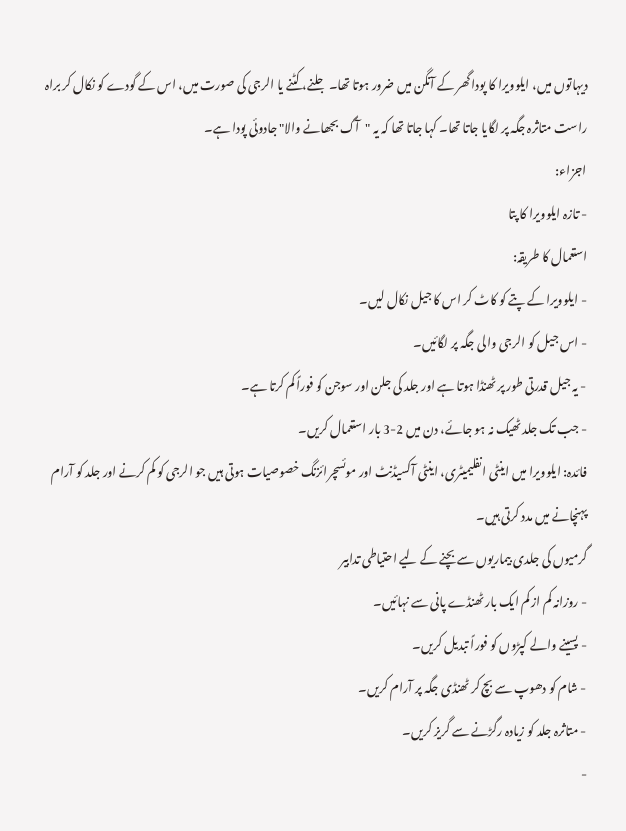دیہاتوں میں، ایلوویرا کا پودا گھر کے آنگن میں ضرور ہوتا تھا۔ جلنے، کٹنے یا الرجی کی صورت میں، اس کے گودے کو نکال کر براہ راست متاثرہ جگہ پر لگایا جاتا تھا۔ کہا جاتا تھا کہ یہ "آگ بجھانے والا" جادوئی پودا ہے۔
اجزاء:
- تازہ ایلوویرا کا پتا
استعمال کا طریقہ:
- ایلوویرا کے پتے کو کاٹ کر اس کا جیل نکال لیں۔
- اس جیل کو الرجی والی جگہ پر لگائیں۔
- یہ جیل قدرتی طور پر ٹھنڈا ہوتا ہے اور جلد کی جلن اور سوجن کو فوراً کم کرتا ہے۔
- جب تک جلد ٹھیک نہ ہو جائے، دن میں 2-3 بار استعمال کریں۔
فائدہ: ایلوویرا میں اینٹی انفلیمیٹری، اینٹی آکسیڈنٹ اور موئسچرائزنگ خصوصیات ہوتی ہیں جو الرجی کو کم کرنے اور جلد کو آرام پہنچانے میں مدد کرتی ہیں۔
گرمیوں کی جلدی بیماریوں سے بچنے کے لیے احتیاطی تدابیر
- روزانہ کم از کم ایک بار ٹھنڈے پانی سے نہائیں۔
- پسینے والے کپڑوں کو فوراً تبدیل کریں۔
- شام کو دھوپ سے بچ کر ٹھنڈی جگہ پر آرام کریں۔
- متاثرہ جلد کو زیادہ رگڑنے سے گریز کریں۔
-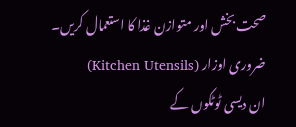صحت بخش اور متوازن غذا کا استعمال کریں۔
ضروری اوزار (Kitchen Utensils)
ان دیسی ٹوٹکوں کے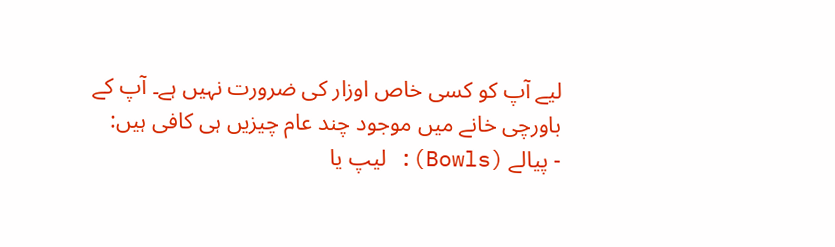لیے آپ کو کسی خاص اوزار کی ضرورت نہیں ہے۔ آپ کے باورچی خانے میں موجود چند عام چیزیں ہی کافی ہیں:
- پیالے (Bowls): لیپ یا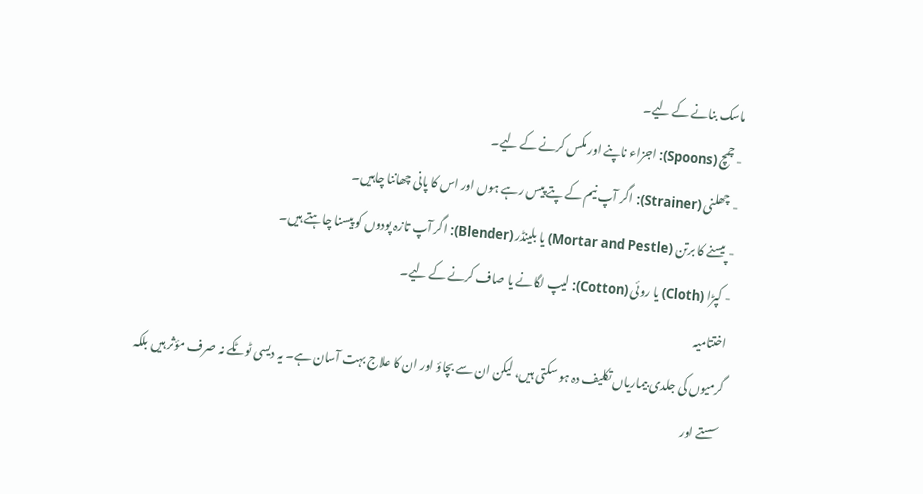ماسک بنانے کے لیے۔
- چمچ (Spoons): اجزاء ناپنے اور مکس کرنے کے لیے۔
- چھلنی (Strainer): اگر آپ نیم کے پتے پیس رہے ہوں اور اس کا پانی چھاننا چاہیں۔
- پیسنے کا برتن (Mortar and Pestle) یا بلینڈر (Blender): اگر آپ تازہ پودوں کو پیسنا چاہتے ہیں۔
- کپڑا (Cloth) یا روئی (Cotton): لیپ لگانے یا صاف کرنے کے لیے۔
اختتامیہ
گرمیوں کی جلدی بیماریاں تکلیف دہ ہو سکتی ہیں، لیکن ان سے بچاؤ اور ان کا علاج بہت آسان ہے۔ یہ دیسی ٹوٹکے نہ صرف مؤثر ہیں بلکہ سستے اور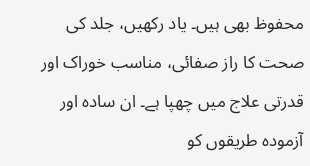محفوظ بھی ہیں۔ یاد رکھیں، جلد کی صحت کا راز صفائی، مناسب خوراک اور قدرتی علاج میں چھپا ہے۔ ان سادہ اور آزمودہ طریقوں کو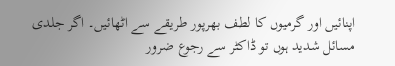اپنائیں اور گرمیوں کا لطف بھرپور طریقے سے اٹھائیں۔ اگر جلدی مسائل شدید ہوں تو ڈاکٹر سے رجوع ضرور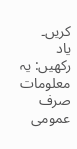کریں۔
یاد رکھیں: یہ معلومات صرف عمومی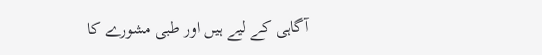آگاہی کے لیے ہیں اور طبی مشورے کا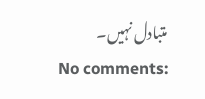متبادل نہیں۔
No comments: